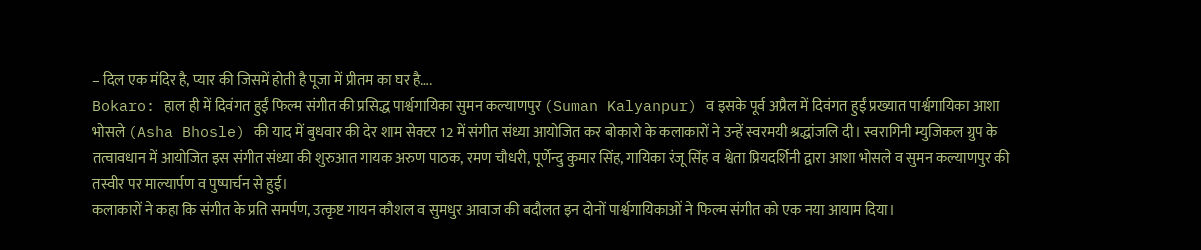– दिल एक मंदिर है, प्यार की जिसमें होती है पूजा में प्रीतम का घर है….
Bokaro: हाल ही में दिवंगत हुईं फिल्म संगीत की प्रसिद्ध पार्श्वगायिका सुमन कल्याणपुर (Suman Kalyanpur) व इसके पूर्व अप्रैल में दिवंगत हुईं प्रख्यात पार्श्वगायिका आशा भोसले (Asha Bhosle) की याद में बुधवार की देर शाम सेक्टर 12 में संगीत संध्या आयोजित कर बोकारो के कलाकारों ने उन्हें स्वरमयी श्रद्धांजलि दी। स्वरागिनी म्युजिकल ग्रुप के तत्वावधान में आयोजित इस संगीत संध्या की शुरुआत गायक अरुण पाठक, रमण चौधरी, पूर्णेन्दु कुमार सिंह, गायिका रंजू सिंह व श्वेता प्रियदर्शिनी द्वारा आशा भोसले व सुमन कल्याणपुर की तस्वीर पर माल्यार्पण व पुष्पार्चन से हुई।
कलाकारों ने कहा कि संगीत के प्रति समर्पण, उत्कृष्ट गायन कौशल व सुमधुर आवाज की बदौलत इन दोनों पार्श्वगायिकाओं ने फिल्म संगीत को एक नया आयाम दिया।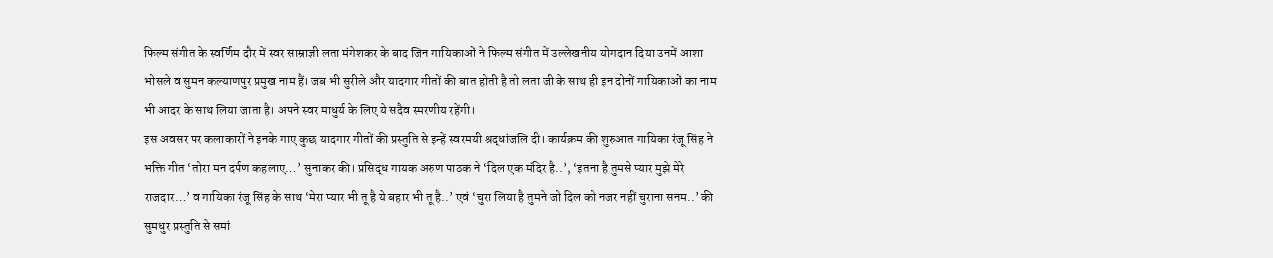फिल्म संगीत के स्वर्णिम दौर में स्वर साम्राज्ञी लता मंगेशकर के बाद जिन गायिकाओं ने फिल्म संगीत में उल्लेखनीय योगदान दिया उनमें आशा भोसले व सुमन कल्याणपुर प्रमुख नाम हैं। जब भी सुरीले और यादगार गीतों की बात होती है तो लता जी के साथ ही इन दोनों गायिकाओं का नाम भी आदर के साथ लिया जाता है। अपने स्वर माधुर्य के लिए ये सदैव स्मरणीय रहेंगी।
इस अवसर पर कलाकारों ने इनके गाए कुछ यादगार गीतों की प्रस्तुति से इन्हें स्वरमयी श्रद्धांजलि दी। कार्यक्रम की शुरुआत गायिका रंजू सिंह ने भक्ति गीत ‘तोरा मन दर्पण कहलाए…’ सुनाकर की। प्रसिद्ध गायक अरुण पाठक ने ‘दिल एक मंदिर है..’, ‘इतना है तुमसे प्यार मुझे मेरे राजदार…’ व गायिका रंजू सिंह के साथ ‘मेरा प्यार भी तू है ये बहार भी तू है..’ एवं ‘चुरा लिया है तुमने जो दिल को नजर नहीं चुराना सनम..’ की सुमधुर प्रस्तुति से समां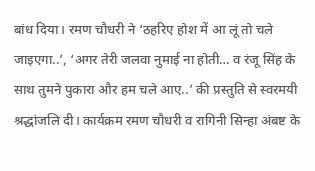बांध दिया। रमण चौधरी ने ‘ठहरिए होश में आ लूं तो चले जाइएगा..’, ‘अगर तेरी जलवा नुमाई ना होती… व रंजू सिंह के साथ तुमने पुकारा और हम चले आए..’ की प्रस्तुति से स्वरमयी श्रद्धांजलि दी। कार्यक्रम रमण चौधरी व रागिनी सिन्हा अंबष्ट के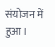संयोजन में हुआ।